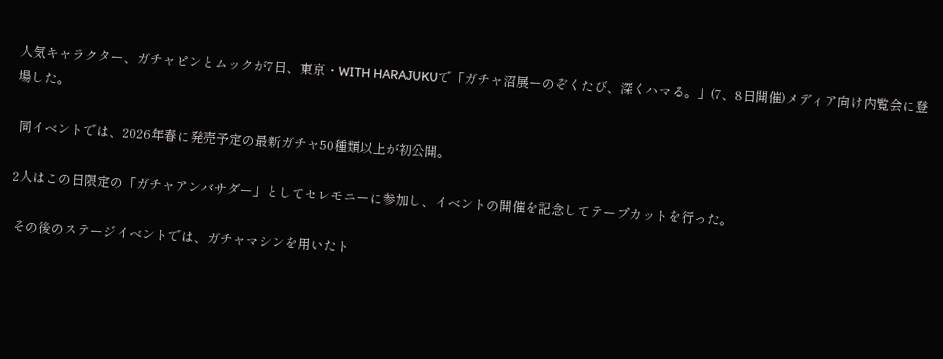人気キャラクター、ガチャピンとムックが7日、東京・WITH HARAJUKUで「ガチャ沼展ーのぞくたび、深くハマる。」(7、8日開催)メディア向け内覧会に登場した。

 同イベントでは、2026年春に発売予定の最新ガチャ50種類以上が初公開。

2人はこの日限定の「ガチャアンバサダー」としてセレモニーに参加し、イベントの開催を記念してテープカットを行った。

 その後のステージイベントでは、ガチャマシンを用いたト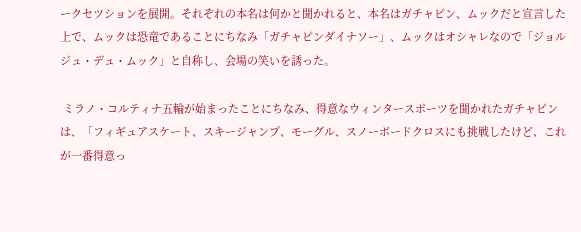ークセツションを展開。それぞれの本名は何かと聞かれると、本名はガチャピン、ムックだと宣言した上で、ムックは恐竜であることにちなみ「ガチャピンダイナソー」、ムックはオシャレなので「ジョルジュ・デュ・ムック」と自称し、会場の笑いを誘った。

 ミラノ・コルティナ五輪が始まったことにちなみ、得意なウィンタースポーツを聞かれたガチャピンは、「フィギュアスケート、スキージャンプ、モーグル、スノーボードクロスにも挑戦したけど、これが一番得意っ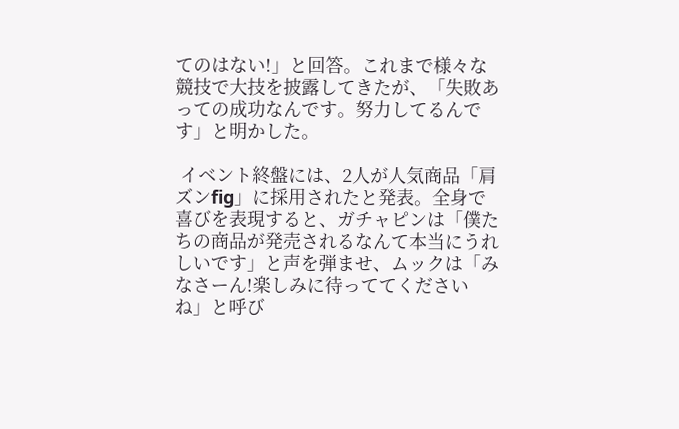てのはない!」と回答。これまで様々な競技で大技を披露してきたが、「失敗あっての成功なんです。努力してるんです」と明かした。

 イベント終盤には、2人が人気商品「肩ズンfig」に採用されたと発表。全身で喜びを表現すると、ガチャピンは「僕たちの商品が発売されるなんて本当にうれしいです」と声を弾ませ、ムックは「みなさーん!楽しみに待っててくださいね」と呼び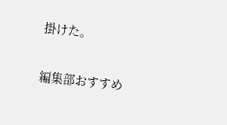掛けた。

編集部おすすめ